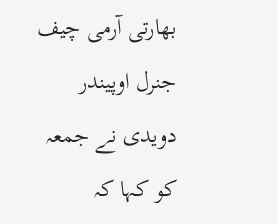بھارتی آرمی چیف جنرل اوپیندر دویدی نے جمعہ کو کہا کہ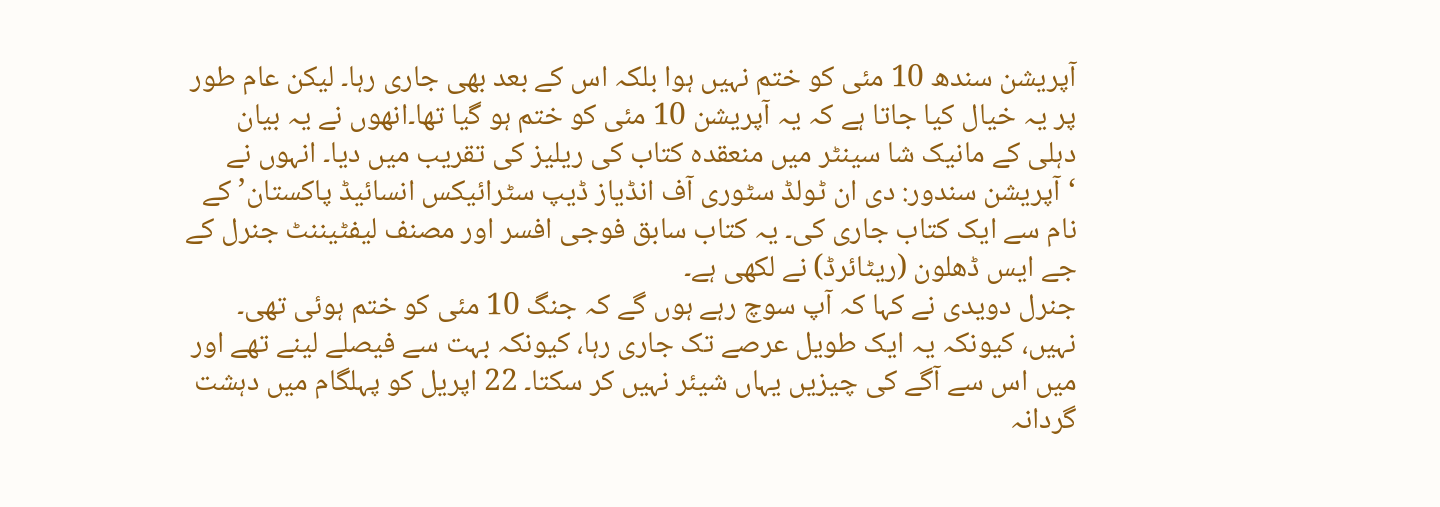آپریشن سندھ 10 مئی کو ختم نہیں ہوا بلکہ اس کے بعد بھی جاری رہا۔ لیکن عام طور پر یہ خیال کیا جاتا ہے کہ یہ آپریشن 10 مئی کو ختم ہو گیا تھا۔انھوں نے یہ بیان دہلی کے مانیک شا سینٹر میں منعقدہ کتاب کی ریلیز کی تقریب میں دیا۔ انہوں نے ‘آپریشن سندور: دی ان ٹولڈ سٹوری آف انڈیاز ڈیپ سٹرائیکس انسائیڈ پاکستان’ کے نام سے ایک کتاب جاری کی۔ یہ کتاب سابق فوجی افسر اور مصنف لیفٹیننٹ جنرل کے جے ایس ڈھلون (ریٹائرڈ) نے لکھی ہے۔
جنرل دویدی نے کہا کہ آپ سوچ رہے ہوں گے کہ جنگ 10 مئی کو ختم ہوئی تھی۔ نہیں، کیونکہ یہ ایک طویل عرصے تک جاری رہا، کیونکہ بہت سے فیصلے لینے تھے اور میں اس سے آگے کی چیزیں یہاں شیئر نہیں کر سکتا۔ 22 اپریل کو پہلگام میں دہشت گردانہ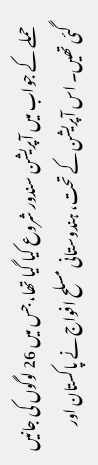حملے کے جواب میں آپریشن سندور شروع کیا گیا تھا، جس میں 26 لوگوں کی جانیں گئی تھیں۔ اس آپریشن کے تحت، ہندوستانی مسلح افواج نے پاکستان اور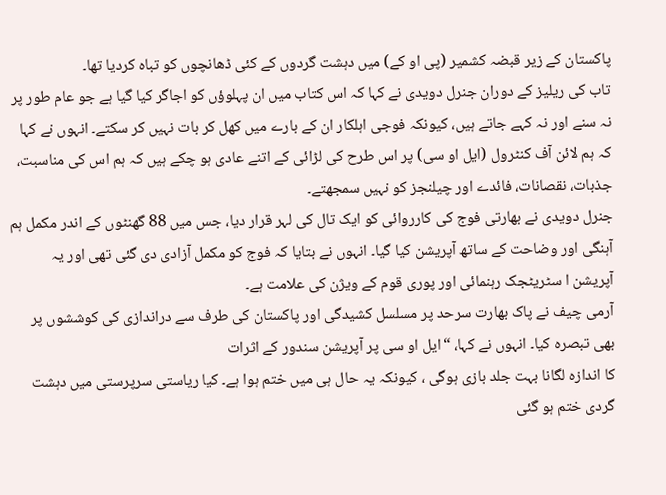پاکستان کے زیر قبضہ کشمیر (پی او کے) میں دہشت گردوں کے کئی ڈھانچوں کو تباہ کردیا تھا۔
تاب کی ریلیز کے دوران جنرل دویدی نے کہا کہ اس کتاب میں ان پہلوؤں کو اجاگر کیا گیا ہے جو عام طور پر نہ سنے اور نہ کہے جاتے ہیں، کیونکہ فوجی اہلکار ان کے بارے میں کھل کر بات نہیں کر سکتے۔ انہوں نے کہا کہ ہم لائن آف کنٹرول (ایل او سی) پر اس طرح کی لڑائی کے اتنے عادی ہو چکے ہیں کہ ہم اس کی مناسبت، جذبات، نقصانات، فائدے اور چیلنجز کو نہیں سمجھتے۔
جنرل دویدی نے بھارتی فوج کی کارروائی کو ایک تال کی لہر قرار دیا، جس میں 88 گھنٹوں کے اندر مکمل ہم آہنگی اور وضاحت کے ساتھ آپریشن کیا گیا۔ انہوں نے بتایا کہ فوج کو مکمل آزادی دی گئی تھی اور یہ آپریشن ا سٹریٹجک رہنمائی اور پوری قوم کے ویژن کی علامت ہے۔
آرمی چیف نے پاک بھارت سرحد پر مسلسل کشیدگی اور پاکستان کی طرف سے دراندازی کی کوششوں پر بھی تبصرہ کیا۔ انہوں نے کہا، “ایل او سی پر آپریشن سندور کے اثرات
کا اندازہ لگانا بہت جلد بازی ہوگی ، کیونکہ یہ حال ہی میں ختم ہوا ہے۔ کیا ریاستی سرپرستی میں دہشت گردی ختم ہو گئی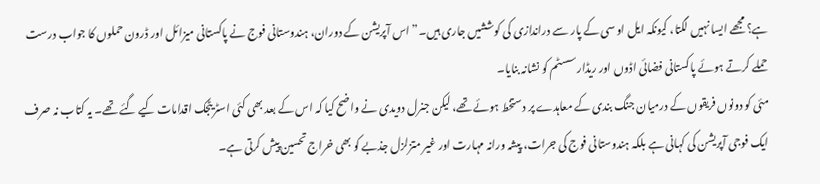ہے؟ مجھے ایسا نہیں لگتا، کیونکہ ایل او سی کے پار سے دراندازی کی کوششیں جاری ہیں۔” اس آپریشن کے دوران، ہندوستانی فوج نے پاکستانی میزائل اور ڈرون حملوں کا جواب درست حملے کرتے ہوئے پاکستانی فضائی اڈوں اور ریڈار سسٹم کو نشانہ بنایا۔
مئی کو دونوں فریقوں کے درمیان جنگ بندی کے معاہدے پر دستخط ہوئے تھے، لیکن جنرل دویدی نے واضح کیا کہ اس کے بعد بھی کئی اسٹریٹجک اقدامات کیے گئے تھے۔ یہ کتاب نہ صرف ایک فوجی آپریشن کی کہانی ہے بلکہ ہندوستانی فوج کی جرات، پیشہ ورانہ مہارت اور غیر متزلزل جذبے کو بھی خراج تحسین پیش کرتی ہے۔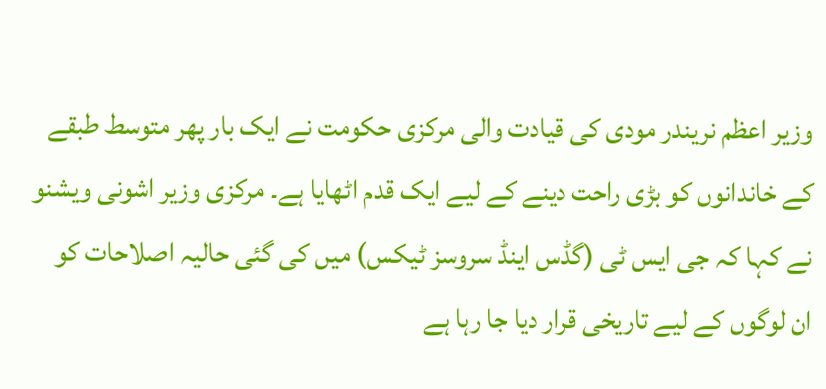وزیر اعظم نریندر مودی کی قیادت والی مرکزی حکومت نے ایک بار پھر متوسط طبقے کے خاندانوں کو بڑی راحت دینے کے لیے ایک قدم اٹھایا ہے۔ مرکزی وزیر اشونی ویشنو نے کہا کہ جی ایس ٹی (گڈس اینڈ سروسز ٹیکس) میں کی گئی حالیہ اصلاحات کو ان لوگوں کے لیے تاریخی قرار دیا جا رہا ہے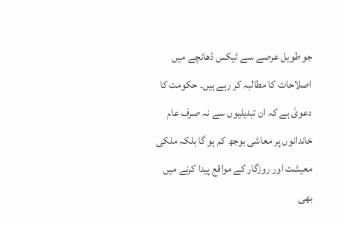جو طویل عرصے سے ٹیکس ڈھانچے میں اصلاحات کا مطالبہ کر رہے ہیں۔ حکومت کا دعویٰ ہے کہ ان تبدیلیوں سے نہ صرف عام خاندانوں پر معاشی بوجھ کم ہو گا بلکہ ملکی معیشت اور روزگار کے مواقع پیدا کرنے میں بھی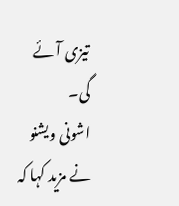تیزی آئے گی۔
اشونی ویشنو نے مزید کہا کہ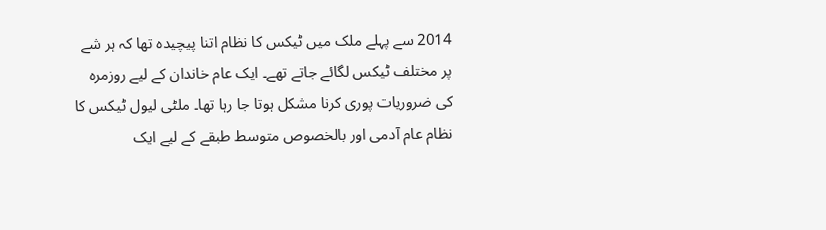2014 سے پہلے ملک میں ٹیکس کا نظام اتنا پیچیدہ تھا کہ ہر شے پر مختلف ٹیکس لگائے جاتے تھے۔ ایک عام خاندان کے لیے روزمرہ کی ضروریات پوری کرنا مشکل ہوتا جا رہا تھا۔ ملٹی لیول ٹیکس کا نظام عام آدمی اور بالخصوص متوسط طبقے کے لیے ایک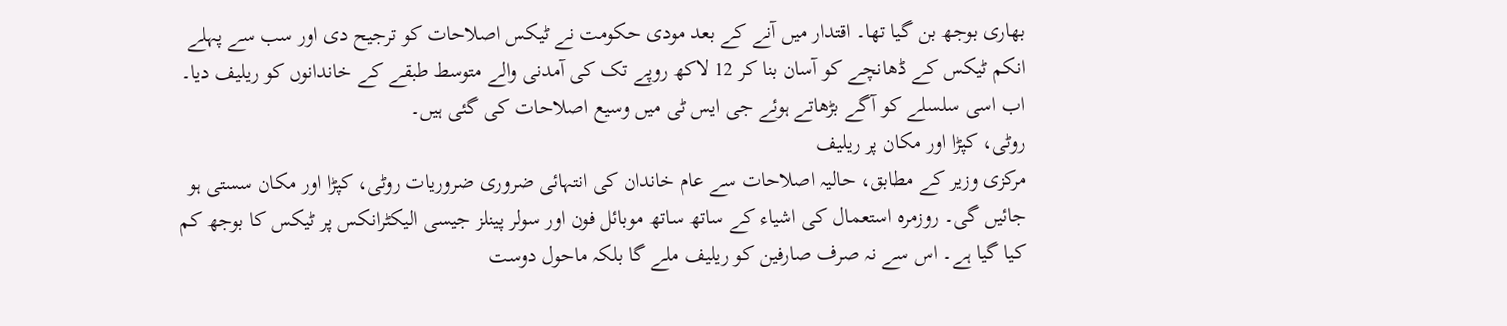بھاری بوجھ بن گیا تھا۔ اقتدار میں آنے کے بعد مودی حکومت نے ٹیکس اصلاحات کو ترجیح دی اور سب سے پہلے انکم ٹیکس کے ڈھانچے کو آسان بنا کر 12 لاکھ روپے تک کی آمدنی والے متوسط طبقے کے خاندانوں کو ریلیف دیا۔ اب اسی سلسلے کو آگے بڑھاتے ہوئے جی ایس ٹی میں وسیع اصلاحات کی گئی ہیں۔
روٹی، کپڑا اور مکان پر ریلیف
مرکزی وزیر کے مطابق، حالیہ اصلاحات سے عام خاندان کی انتہائی ضروری ضروریات روٹی، کپڑا اور مکان سستی ہو جائیں گی۔ روزمرہ استعمال کی اشیاء کے ساتھ ساتھ موبائل فون اور سولر پینلز جیسی الیکٹرانکس پر ٹیکس کا بوجھ کم کیا گیا ہے۔ اس سے نہ صرف صارفین کو ریلیف ملے گا بلکہ ماحول دوست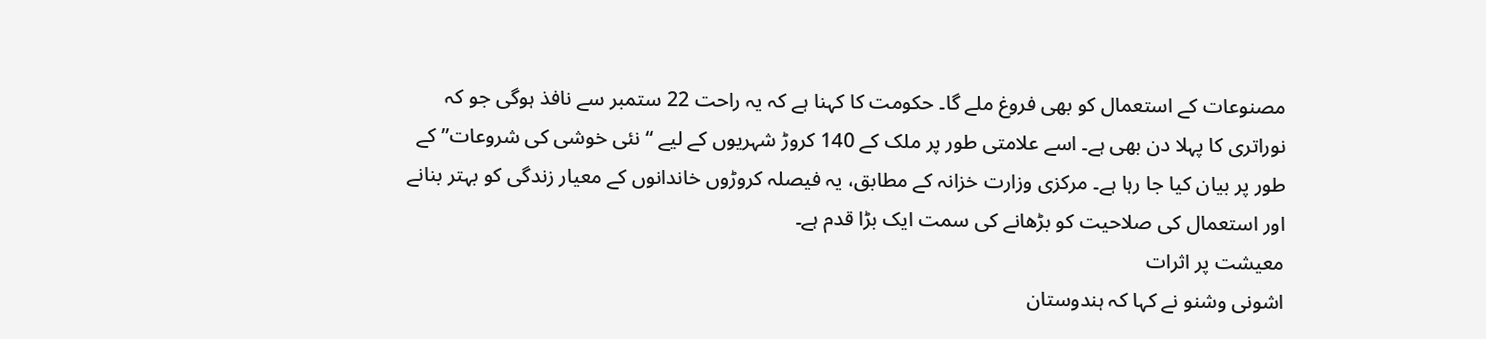مصنوعات کے استعمال کو بھی فروغ ملے گا۔ حکومت کا کہنا ہے کہ یہ راحت 22 ستمبر سے نافذ ہوگی جو کہ نوراتری کا پہلا دن بھی ہے۔ اسے علامتی طور پر ملک کے 140 کروڑ شہریوں کے لیے “نئی خوشی کی شروعات” کے طور پر بیان کیا جا رہا ہے۔ مرکزی وزارت خزانہ کے مطابق، یہ فیصلہ کروڑوں خاندانوں کے معیار زندگی کو بہتر بنانے اور استعمال کی صلاحیت کو بڑھانے کی سمت ایک بڑا قدم ہے۔
معیشت پر اثرات
اشونی وشنو نے کہا کہ ہندوستان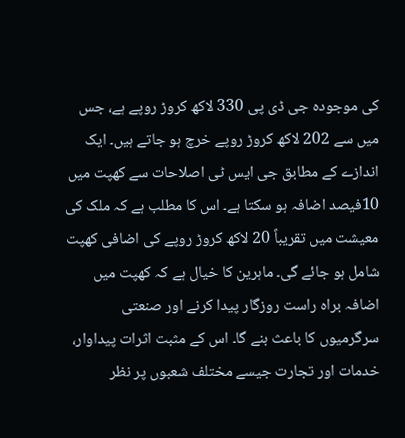کی موجودہ جی ڈی پی 330 لاکھ کروڑ روپے ہے، جس میں سے 202 لاکھ کروڑ روپے خرچ ہو جاتے ہیں۔ ایک اندازے کے مطابق جی ایس ٹی اصلاحات سے کھپت میں 10فیصد اضافہ ہو سکتا ہے۔ اس کا مطلب ہے کہ ملک کی معیشت میں تقریباً 20 لاکھ کروڑ روپے کی اضافی کھپت شامل ہو جائے گی۔ ماہرین کا خیال ہے کہ کھپت میں اضافہ براہ راست روزگار پیدا کرنے اور صنعتی سرگرمیوں کا باعث بنے گا۔ اس کے مثبت اثرات پیداوار، خدمات اور تجارت جیسے مختلف شعبوں پر نظر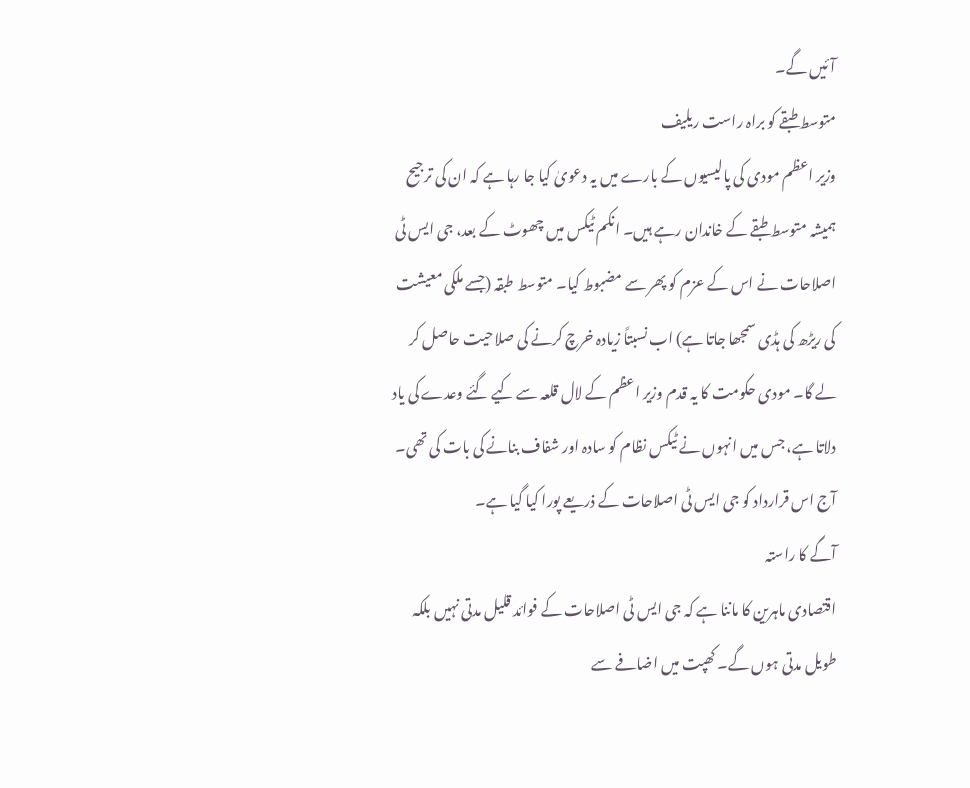آئیں گے۔
متوسط طبقے کو براہ راست ریلیف
وزیر اعظم مودی کی پالیسیوں کے بارے میں یہ دعویٰ کیا جا رہا ہے کہ ان کی ترجیح ہمیشہ متوسط طبقے کے خاندان رہے ہیں۔ انکم ٹیکس میں چھوٹ کے بعد، جی ایس ٹی اصلاحات نے اس کے عزم کو پھر سے مضبوط کیا۔ متوسط طبقہ (جسے ملکی معیشت کی ریڑھ کی ہڈی سمجھا جاتا ہے) اب نسبتاً زیادہ خرچ کرنے کی صلاحیت حاصل کر لے گا۔ مودی حکومت کا یہ قدم وزیر اعظم کے لال قلعہ سے کیے گئے وعدے کی یاد دلاتا ہے، جس میں انہوں نے ٹیکس نظام کو سادہ اور شفاف بنانے کی بات کی تھی۔ آج اس قرارداد کو جی ایس ٹی اصلاحات کے ذریعے پورا کیا گیا ہے۔
آگے کا راستہ
اقتصادی ماہرین کا ماننا ہے کہ جی ایس ٹی اصلاحات کے فوائد قلیل مدتی نہیں بلکہ طویل مدتی ہوں گے۔ کھپت میں اضافے سے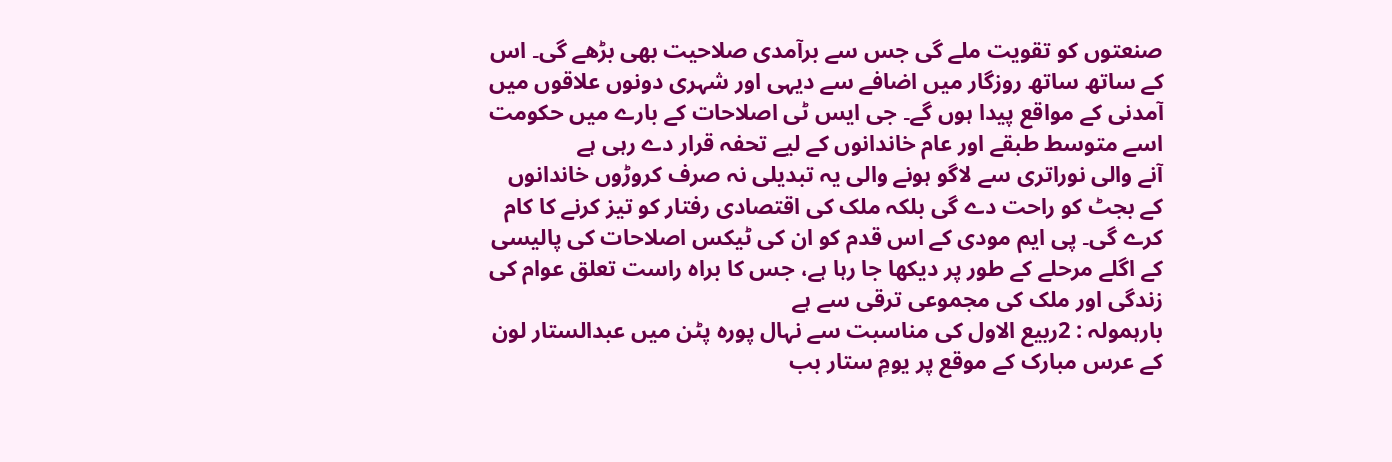صنعتوں کو تقویت ملے گی جس سے برآمدی صلاحیت بھی بڑھے گی۔ اس کے ساتھ ساتھ روزگار میں اضافے سے دیہی اور شہری دونوں علاقوں میں آمدنی کے مواقع پیدا ہوں گے۔ جی ایس ٹی اصلاحات کے بارے میں حکومت اسے متوسط طبقے اور عام خاندانوں کے لیے تحفہ قرار دے رہی ہے
آنے والی نوراتری سے لاگو ہونے والی یہ تبدیلی نہ صرف کروڑوں خاندانوں کے بجٹ کو راحت دے گی بلکہ ملک کی اقتصادی رفتار کو تیز کرنے کا کام کرے گی۔ پی ایم مودی کے اس قدم کو ان کی ٹیکس اصلاحات کی پالیسی کے اگلے مرحلے کے طور پر دیکھا جا رہا ہے، جس کا براہ راست تعلق عوام کی زندگی اور ملک کی مجموعی ترقی سے ہے
بارہمولہ : 2ربیع الاول کی مناسبت سے نہال پورہ پٹن میں عبدالستار لون کے عرس مبارک کے موقع پر یومِ ستار بب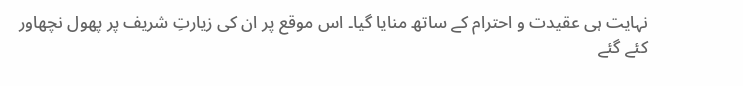نہایت ہی عقیدت و احترام کے ساتھ منایا گیا۔ اس موقع پر ان کی زیارتِ شریف پر پھول نچھاور کئے گئے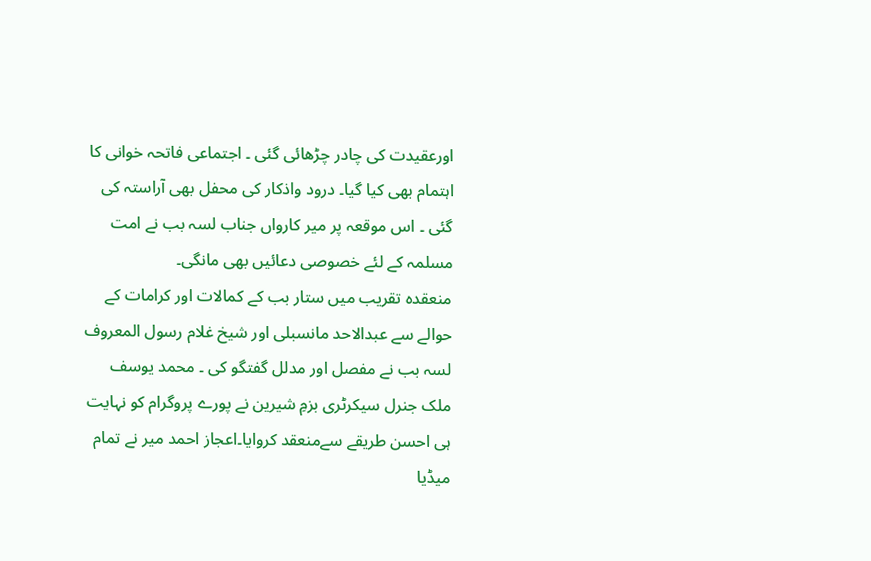اورعقیدت کی چادر چڑھائی گئی ۔ اجتماعی فاتحہ خوانی کا اہتمام بھی کیا گیا۔ درود واذکار کی محفل بھی آراستہ کی گئی ۔ اس موقعہ پر میر کارواں جناب لسہ بب نے امت مسلمہ کے لئے خصوصی دعائیں بھی مانگی۔
منعقدہ تقریب میں ستار بب کے کمالات اور کرامات کے حوالے سے عبدالاحد مانسبلی اور شیخ غلام رسول المعروف لسہ بب نے مفصل اور مدلل گفتگو کی ۔ محمد یوسف ملک جنرل سیکرٹری بزمِ شیرین نے پورے پروگرام کو نہایت ہی احسن طریقے سےمنعقد کروایا۔اعجاز احمد میر نے تمام میڈیا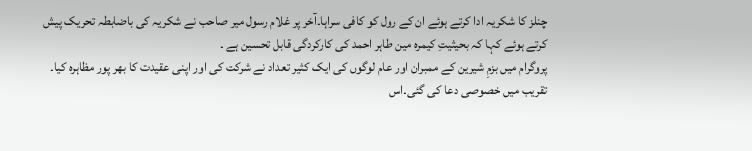چنلز کا شکریہ ادا کرتے ہوئے ان کے رول کو کافی سراہا۔آخر پر غلام رسول میر صاحب نے شکریہ کی باضابطہ تحریک پیش کرتے ہوئے کہا کہ بحیثیتِ کیمرہ مین طاہر احمد کی کارکردگی قابل تحسین ہے ۔
پروگرام میں بزمِ شیرین کے ممبران اور عام لوگوں کی ایک کثیر تعداد نے شرکت کی اور اپنی عقیدت کا بھر پور مظاہرہ کیا۔ تقریب میں خصوصی دعا کی گئی۔اس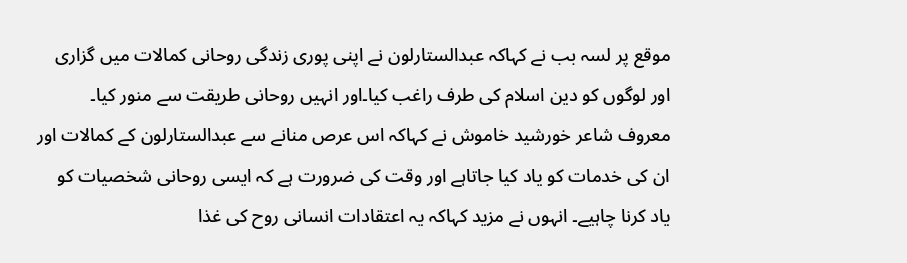موقع پر لسہ بب نے کہاکہ عبدالستارلون نے اپنی پوری زندگی روحانی کمالات میں گزاری اور لوگوں کو دین اسلام کی طرف راغب کیا۔اور انہیں روحانی طریقت سے منور کیا۔
معروف شاعر خورشید خاموش نے کہاکہ اس عرص منانے سے عبدالستارلون کے کمالات اور ان کی خدمات کو یاد کیا جاتاہے اور وقت کی ضرورت ہے کہ ایسی روحانی شخصیات کو یاد کرنا چاہیے۔ انہوں نے مزید کہاکہ یہ اعتقادات انسانی روح کی غذا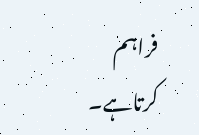فراہم کرتاہے۔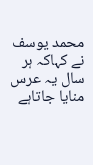محمد یوسف نے کہاکہ ہر سال یہ عرس منایا جاتاہے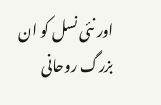اور نئی نسل کو ان بزرگ روحانی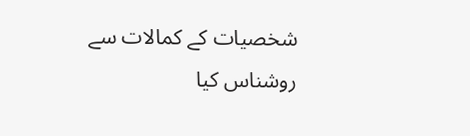شخصیات کے کمالات سے روشناس کیا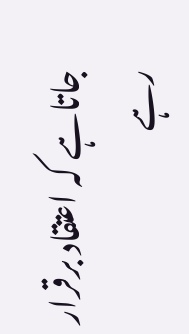جاتاہے کہ اعتقاد برقرار رہے